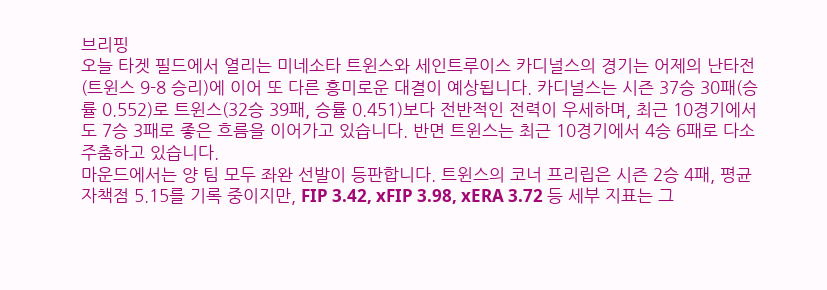브리핑
오늘 타겟 필드에서 열리는 미네소타 트윈스와 세인트루이스 카디널스의 경기는 어제의 난타전(트윈스 9-8 승리)에 이어 또 다른 흥미로운 대결이 예상됩니다. 카디널스는 시즌 37승 30패(승률 0.552)로 트윈스(32승 39패, 승률 0.451)보다 전반적인 전력이 우세하며, 최근 10경기에서도 7승 3패로 좋은 흐름을 이어가고 있습니다. 반면 트윈스는 최근 10경기에서 4승 6패로 다소 주춤하고 있습니다.
마운드에서는 양 팀 모두 좌완 선발이 등판합니다. 트윈스의 코너 프리립은 시즌 2승 4패, 평균자책점 5.15를 기록 중이지만, FIP 3.42, xFIP 3.98, xERA 3.72 등 세부 지표는 그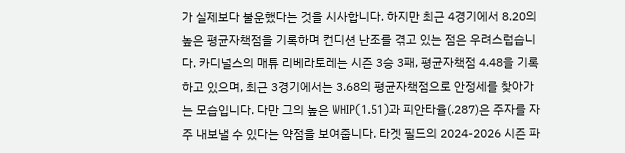가 실제보다 불운했다는 것을 시사합니다. 하지만 최근 4경기에서 8.20의 높은 평균자책점을 기록하며 컨디션 난조를 겪고 있는 점은 우려스럽습니다. 카디널스의 매튜 리베라토레는 시즌 3승 3패, 평균자책점 4.48을 기록하고 있으며, 최근 3경기에서는 3.68의 평균자책점으로 안정세를 찾아가는 모습입니다. 다만 그의 높은 WHIP(1.51)과 피안타율(.287)은 주자를 자주 내보낼 수 있다는 약점을 보여줍니다. 타겟 필드의 2024-2026 시즌 파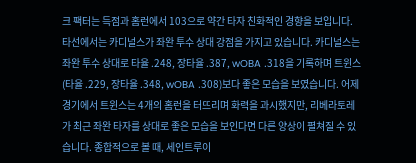크 팩터는 득점과 홈런에서 103으로 약간 타자 친화적인 경향을 보입니다.
타선에서는 카디널스가 좌완 투수 상대 강점을 가지고 있습니다. 카디널스는 좌완 투수 상대로 타율 .248, 장타율 .387, wOBA .318을 기록하며 트윈스(타율 .229, 장타율 .348, wOBA .308)보다 좋은 모습을 보였습니다. 어제 경기에서 트윈스는 4개의 홈런을 터뜨리며 화력을 과시했지만, 리베라토레가 최근 좌완 타자를 상대로 좋은 모습을 보인다면 다른 양상이 펼쳐질 수 있습니다. 종합적으로 볼 때, 세인트루이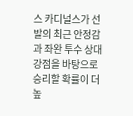스 카디널스가 선발의 최근 안정감과 좌완 투수 상대 강점을 바탕으로 승리할 확률이 더 높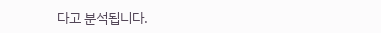다고 분석됩니다.